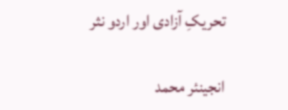تحریکِ آزادی اور اردو نثر

انجینئر محمد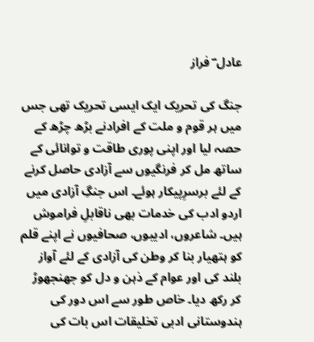عادل ؔ فراز

جنگ کی تحریک ایک ایسی تحریک تھی جس میں ہر قوم و ملت کے افرادنے بڑھ چڑھ کے حصہ لیا اور اپنی پوری طاقت و توانائی کے ساتھ مل کر فرنگیوں سے آزادی حاصل کرنے کے لئے برسرِپیکار ہوئے۔ اس جنگِ آزادی میں اردو ادب کی خدمات بھی ناقابلِ فراموش ہیں۔ شاعروں، ادیبوں، صحافیوں نے اپنے قلم کو ہتھیار بنا کر وطن کی آزادی کے لئے آواز بلند کی اور عوام کے ذہن و دل کو جھنجھوڑ کر رکھ دیا۔ خاص طور سے اس دور کی ہندوستانی ادبی تخلیقات اس بات کی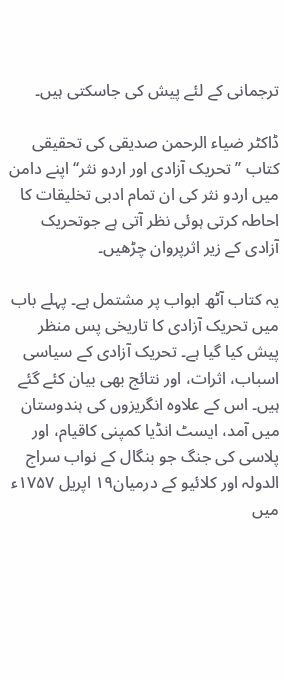ترجمانی کے لئے پیش کی جاسکتی ہیں۔

ڈاکٹر ضیاء الرحمن صدیقی کی تحقیقی کتاب ’’ تحریک آزادی اور اردو نثر‘‘ اپنے دامن میں اردو نثر کی ان تمام ادبی تخلیقات کا احاطہ کرتی ہوئی نظر آتی ہے جوتحریک آزادی کے زیر اثرپروان چڑھیں۔

یہ کتاب آٹھ ابواب پر مشتمل ہے۔ پہلے باب میں تحریک آزادی کا تاریخی پس منظر پیش کیا گیا ہے۔ تحریک آزادی کے سیاسی اسباب، اثرات، اور نتائج بھی بیان کئے گئے ہیں۔ اس کے علاوہ انگریزوں کی ہندوستان میں آمد، ایسٹ انڈیا کمپنی کاقیام، اور پلاسی کی جنگ جو بنگال کے نواب سراج الدولہ اور کلائیو کے درمیان۱۹ اپریل ۱۷۵۷ء میں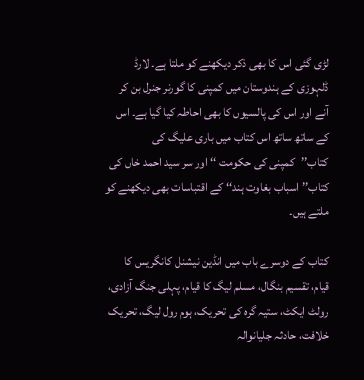لڑی گئی اس کا بھی ذکر دیکھنے کو ملتا ہے۔ لارڈ ڈلہوزی کے ہندوستان میں کمپنی کا گورنر جنرل بن کر آنے اور اس کی پالسیوں کا بھی احاطہ کیا گیا ہے۔ اس کے ساتھ ساتھ اس کتاب میں باری علیگ کی کتاب’’کمپنی کی حکومت ‘‘ اور سر سید احمد خاں کی کتاب’’ اسباب بغاوت ہند‘‘ کے اقتباسات بھی دیکھنے کو ملتے ہیں۔

کتاب کے دوسرے باب میں انڈین نیشنل کانگریس کا قیام، تقسیم بنگال، مسلم لیگ کا قیام، پہلی جنگ آزادی، رولٹ ایکٹ، ستیہ گرہ کی تحریک، ہوم رول لیگ، تحریک خلافت، حادثہ جلیانوالہ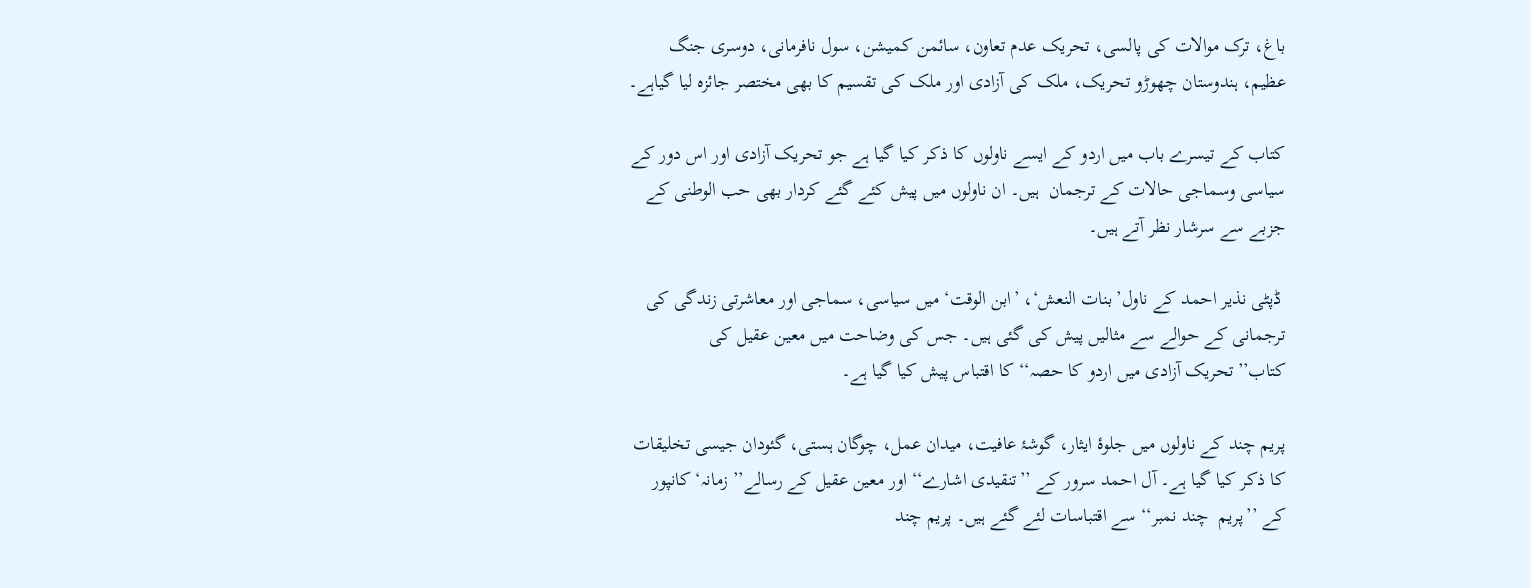باغ، ترک موالات کی پالسی، تحریک عدم تعاون، سائمن کمیشن، سول نافرمانی، دوسری جنگ عظیم، ہندوستان چھوڑو تحریک، ملک کی آزادی اور ملک کی تقسیم کا بھی مختصر جائزہ لیا گیاہے۔

کتاب کے تیسرے باب میں اردو کے ایسے ناولوں کا ذکر کیا گیا ہے جو تحریک آزادی اور اس دور کے سیاسی وسماجی حالات کے ترجمان  ہیں۔ ان ناولوں میں پیش کئے گئے کردار بھی حب الوطنی کے جزبے سے سرشار نظر آتے ہیں۔

 ڈپٹی نذیر احمد کے ناول’بنات النعش‘، ’ابن الوقت‘ میں سیاسی، سماجی اور معاشرتی زندگی کی ترجمانی کے حوالے سے مثالیں پیش کی گئی ہیں۔ جس کی وضاحت میں معین عقیل کی کتاب’’تحریک آزادی میں اردو کا حصہ‘‘کا اقتباس پیش کیا گیا ہے۔

پریم چند کے ناولوں میں جلوۂ ایثار، گوشۂ عافیت، میدان عمل، چوگان ہستی، گئودان جیسی تخلیقات کا ذکر کیا گیا ہے۔ آل احمد سرور کے ’’تنقیدی اشارے‘‘ اور معین عقیل کے رسالے’’ زمانہ‘ کانپور کے ’’پریم  چند نمبر‘‘ سے اقتباسات لئے گئے ہیں۔ پریم چند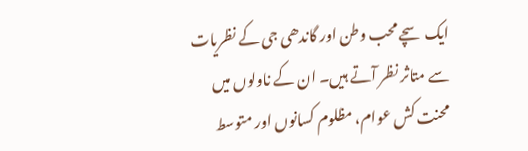ایک سچے محب وطن اور گاندھی جی کے نظریات سے متاثر نظر آتے ہیں۔ ان کے ناولوں میں محنت کش عوام، مظلوم کسانوں اور متوسط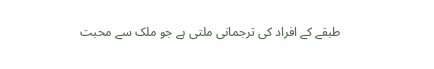طبقے کے افراد کی ترجمانی ملتی ہے جو ملک سے محبت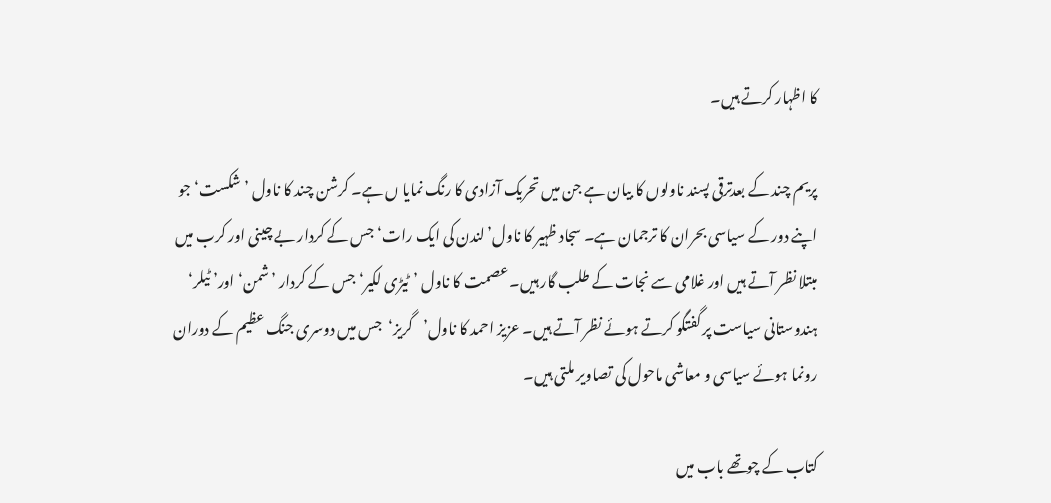کا اظہار کرتے ہیں۔

پریم چند کے بعدترقی پسند ناولوں کا بیان ہے جن میں تحریک آزادی کا رنگ نمایا ں ہے۔ کرشن چند کا ناول ’شکست‘ جو اپنے دور کے سیاسی بحران کا ترجمان ہے۔ سجاد ظہیر کا ناول’لندن کی ایک رات‘ جس کے کردار بے چینی اور کرب میں مبتلا نظر آتے ہیں اور غلامی سے نجات کے طلب گار ہیں۔ عصمت کا ناول ’ٹیڑی لکیر‘ جس کے کردار ’شمن‘ اور’ ٹیلر‘ ہندوستانی سیاست پر گفتگو کرتے ہوئے نظر آتے ہیں۔ عزیز احمد کا ناول’گریز‘  جس میں دوسری جنگ عظیم کے دوران رونما ہوئے سیاسی و معاشی ماحول کی تصاویر ملتی ہیں۔

کتاب کے چوتھے باب میں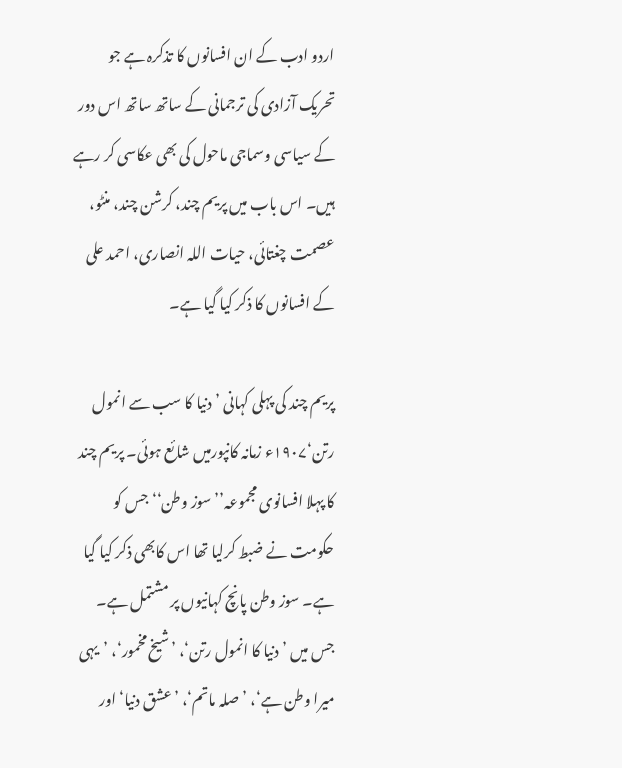اردو ادب کے ان افسانوں کا تذکرہ ہے جو تحریک آزادی کی ترجمانی کے ساتھ ساتھ اس دور کے سیاسی وسماجی ماحول کی بھی عکاسی کر رہے ہیں۔ اس باب میں پریم چند، کرشن چند، منٹو، عصمت چغتائی، حیات اللہ انصاری، احمد علی کے افسانوں کا ذکر کیا گیا ہے۔

پریم چند کی پہلی کہانی ’دنیا کا سب سے انمول رتن‘۱۹۰۷ء زمانہ کانپورمیں شائع ہوئی۔ پریم چند کا پہلا افسانوی مجموعہ’’سوز وطن‘‘ جس کو حکومت نے ضبط کرلیا تھا اس کابھی ذکر کیا گیا ہے۔ سوز وطن پانچ کہانیوں پر مشتمل ہے۔ جس میں ’دنیا کا انمول رتن‘، ’شیخ مخمور‘، ’یہی میرا وطن ہے‘، ’صلہ ماتم‘، ’عشق دنیا‘ اور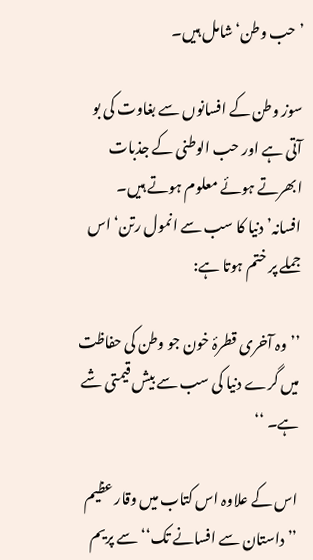’حب وطن‘ شامل ہیں۔

سوز وطن کے افسانوں سے بغاوت کی بو آتی ہے اور حب الوطنی کے جذبات ابھرتے ہوئے معلوم ہوتے ہیں۔ افسانہ’دنیا کا سب سے انمول رتن‘ اس جملے پر ختم ہوتا ہے:

’’وہ آخری قطرۂ خون جو وطن کی حفاظت میں گرے دنیا کی سب سے بیش قیمتی شے ہے۔ ‘‘

اس کے علاوہ اس کتاب میں وقار عظیم ’’داستان سے افسانے تک‘‘سے پریم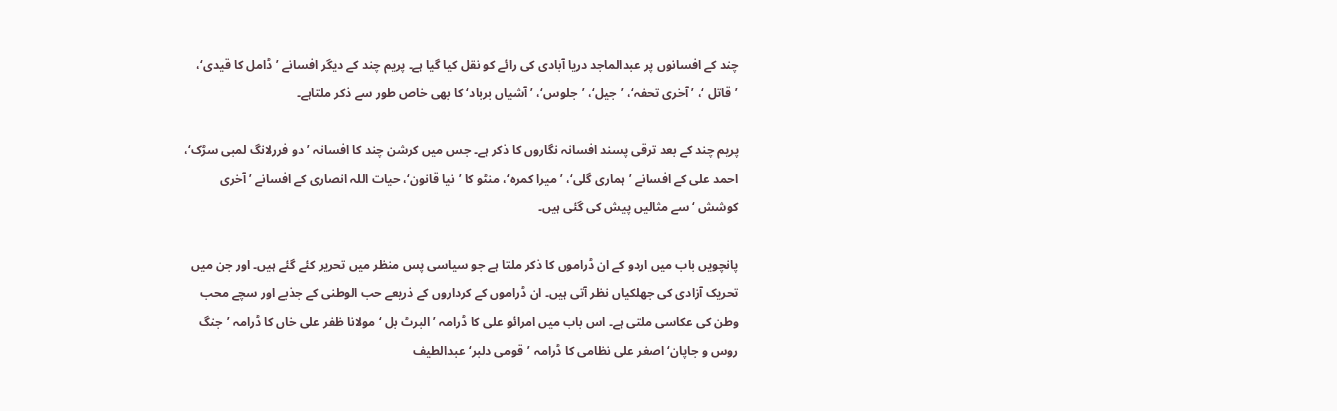چند کے افسانوں پر عبدالماجد دریا آبادی کی رائے کو نقل کیا گیا ہے۔ پریم چند کے دیگر افسانے ’ڈامل کا قیدی‘، ’قاتل ‘، ’آخری تحفہ‘، ’جیل‘، ’جلوس‘، ’آشیاں برباد‘ کا بھی خاص طور سے ذکر ملتاہے۔

پریم چند کے بعد ترقی پسند افسانہ نگاروں کا ذکر ہے۔ جس میں کرشن چند کا افسانہ ’ دو فررلانگ لمبی سڑک‘، احمد علی کے افسانے ’ہماری گلی‘، ’میرا کمرہ‘، منٹو کا ’نیا قانون‘، حیات اللہ انصاری کے افسانے ’آخری کوشش ‘سے مثالیں پیش کی گئی ہیں۔

پانچویں باب میں اردو کے ان ڈراموں کا ذکر ملتا ہے جو سیاسی پس منظر میں تحریر کئے گئے ہیں۔ اور جن میں تحریک آزادی کی جھلکیاں نظر آتی ہیں۔ ان ڈراموں کے کرداروں کے ذریعے حب الوطنی کے جذبے اور سچے محب وطن کی عکاسی ملتی ہے۔ اس باب میں امرائو علی کا ڈرامہ ’البرٹ بل ‘ مولانا ظفر علی خاں کا ڈرامہ ’جنگ روس و جاپان‘ اصغر علی نظامی کا ڈرامہ ’قومی دلبر‘ عبدالطیف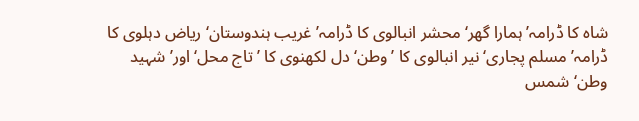شاہ کا ڈرامہ’ہمارا گھر‘ محشر انبالوی کا ڈرامہ’غریب ہندوستان‘ ریاض دہلوی کا ڈرامہ’مسلم پجاری‘ نیر انبالوی کا ’وطن‘ دل لکھنوی کا ’تاج محل‘ اور’ شہید وطن‘شمس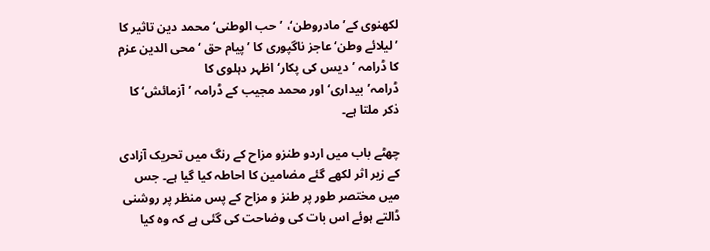لکھنوی کے’مادروطن‘، ’حب الوطنی‘ محمد دین تاثیر کا ’لیلائے وطن‘ عاجز ناگپوری کا ’پیام حق ‘محی الدین عزم کا ڈرامہ ’دیس کی پکار‘ اظہر دہلوی کا ڈرامہ’بیداری‘اور محمد مجیب کے ڈرامہ ’آزمائش‘ کا ذکر ملتا ہے۔

چھٹے باب میں اردو طنزو مزاح کے رنگ میں تحریک آزادی کے زیر اثر لکھے گئے مضامین کا احاطہ کیا گیا ہے۔ جس میں مختصر طور پر طنز و مزاح کے پس منظر پر روشنی ڈالتے ہوئے اس بات کی وضاحت کی گئی ہے کہ وہ کیا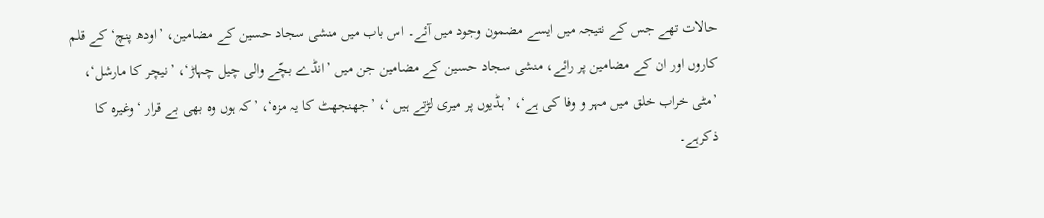حالات تھے جس کے نتیجہ میں ایسے مضمون وجود میں آئے۔ اس باب میں منشی سجاد حسین کے مضامین، ’اودھ پنچ‘ کے قلم کاروں اور ان کے مضامین پر رائے، منشی سجاد حسین کے مضامین جن میں ’انڈے بچّے والی چیل چہاڑ‘، ’نیچر کا مارشل‘، ’مٹی خراب خلق میں مہر و وفا کی ہے‘، ’ہڈیوں پر میری لڑتے ہیں ‘، ’جھنجھٹ کا یہ مزہ‘، ’کہ ہوں وہ بھی بے قرار ‘ وغیرہ کا ذکرہے۔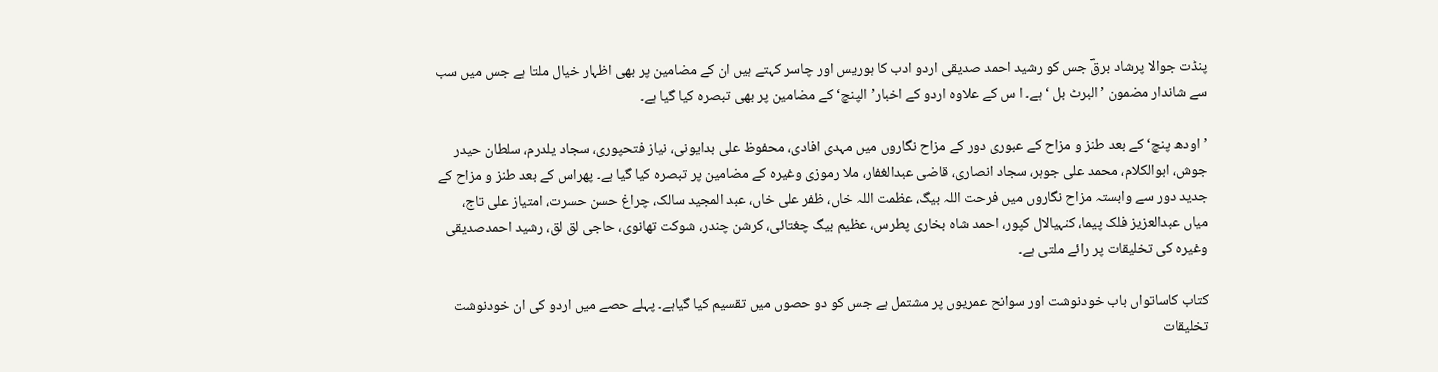پنڈت جوالا پرشاد برقؔ جس کو رشید احمد صدیقی اردو ادب کا ہوریس اور چاسر کہتے ہیں ان کے مضامین پر بھی اظہار خیال ملتا ہے جس میں سب سے شاندار مضمون ’البرٹ بل ‘ ہے۔ ا س کے علاوہ اردو کے اخبار’الپنچ‘ کے مضامین پر بھی تبصرہ کیا گیا ہے۔

’اودھ پنچ‘ کے بعد طنز و مزاح کے عبوری دور کے مزاح نگاروں میں مہدی افادی، محفوظ علی بدایونی، نیاز فتحپوری، سجاد یلدرم، سلطان حیدر جوش، ابوالکلام، محمد علی جوہر، سجاد انصاری، قاضی عبدالغفار، ملا رموزی وغیرہ کے مضامین پر تبصرہ کیا گیا ہے۔ پھراس کے بعد طنز و مزاح کے جدید دور سے وابستہ مزاح نگاروں میں فرحت اللہ بیگ، عظمت اللہ خاں، ظفر علی خاں، عبد المجید سالک، چراغ حسن حسرت، امتیاز علی تاج، میاں عبدالعزیز فلک پیما، کنہیالال کپور، احمد شاہ بخاری پطرس، عظیم بیگ چغتائی، کرشن چندر، شوکت تھانوی، حاجی لق لق، رشید احمدصدیقی وغیرہ کی تخلیقات پر رائے ملتی ہے۔

کتاب کاساتواں باب خودنوشت اور سوانح عمریوں پر مشتمل ہے جس کو دو حصوں میں تقسیم کیا گیاہے۔ پہلے حصے میں اردو کی ان خودنوشت تخلیقات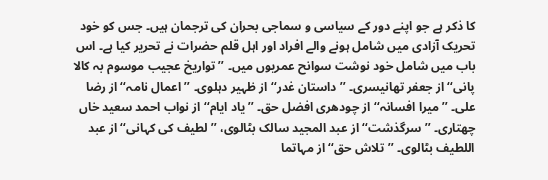کا ذکر ہے جو اپنے دور کے سیاسی و سماجی بحران کی ترجمان ہیں۔ جس کو خود تحریک آزادی میں شامل ہونے والے افراد اور اہل قلم حضرات نے تحریر کیا ہے۔ اس باب میں شامل خود نوشت سوانح عمریوں میں۔ ’’تواریخ عجیب موسوم بہ کالا پانی‘‘از جعفر تھانیسری۔ ’’داستان غدر‘‘ از ظہیر دہلوی۔ ’’اعمال نامہ‘‘ از رضا علی۔ ’’میرا افسانہ‘‘ از چودھری افضل حق۔ ’’یاد ایام‘‘ از نواب احمد سعید خاں چھتاری۔ ’’سرگذشت‘‘ از عبد المجید سالک بٹالوی، ’’لطیف کی کہانی‘‘از عبد اللطیف بٹالوی۔ ’’تلاش حق‘‘ از مہاتما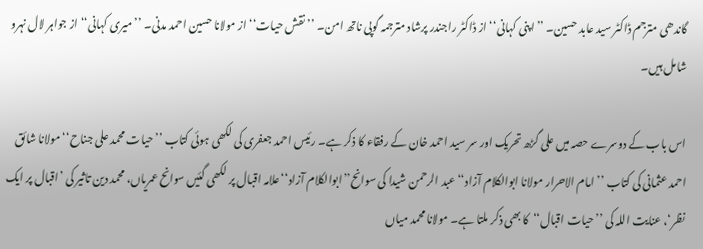گاندھی مترجم ڈاکٹر سید عابد حسین۔ ’’اپنی کہانی‘‘از ڈاکٹر راجندر پرشاد مترجمہ گوپی ناتھ امن۔ ’’نقش حیات‘‘ از مولانا حسین احمد مدنی۔ ’’میری کہانی‘‘ از جواہر لال نہرو شامل ہیں۔

اس باب کے دوسرے حصہ میں علی گڑھ تحریک اور سر سید احمد خان کے رفقاء کا ذکر ہے۔ رئیس احمد جعفری کی لکھی ہوئی کتاب ’’حیات محمد علی جناح‘‘ مولانا شائق احمد عثمانی کی کتاب ’’امام الاحرار مولانا ابوالکلام آزاد‘‘عبد الرحمن شیدا کی سوانح’’ابوالکلام آزاد‘‘علامہ اقبال پر لکھی گئیں سوانح عمریاں، محمد دین تاثیر کی ’اقبال پر ایک نظر‘، عنایت اللہ کی ’’حیات اقبال‘‘کا بھی ذکر ملتا ہے۔ مولانا محمد میاں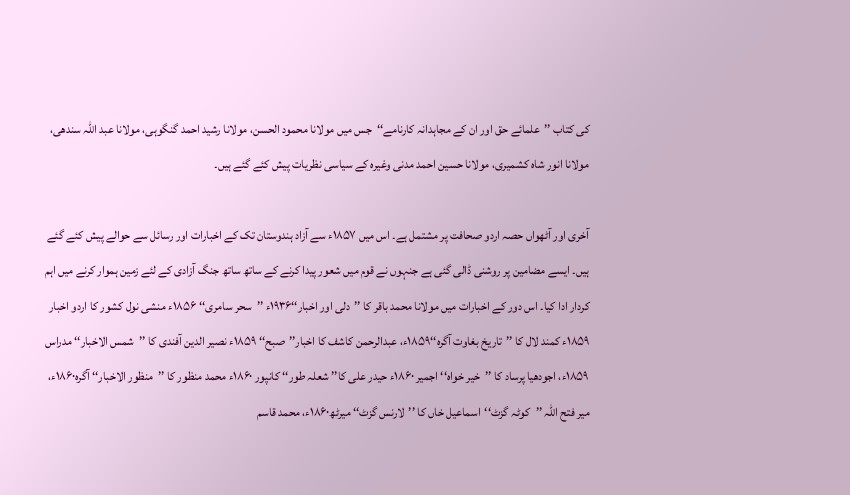کی کتاب ’’علمائے حق اور ان کے مجاہدانہ کارنامے‘‘جس میں مولانا محمود الحسن، مولانا رشید احمد گنگوہی، مولانا عبد اللہ سندھی، مولانا انور شاہ کشمیری، مولانا حسین احمد مدنی وغیرہ کے سیاسی نظریات پیش کئے گئے ہیں۔

آخری اور آٹھواں حصہ اردو صحافت پر مشتمل ہے۔ اس میں ۱۸۵۷ء سے آزاد ہندوستان تک کے اخبارات اور رسائل سے حوالے پیش کئے گئے ہیں۔ ایسے مضامین پر روشنی ڈالی گئی ہے جنہوں نے قوم میں شعور پیدا کرنے کے ساتھ ساتھ جنگ آزادی کے لئے زمین ہموار کرنے میں اہم کردار ادا کیا۔ اس دور کے اخبارات میں مولانا محمد باقر کا ’’دلی اور اخبار‘‘۱۹۳۶ء ’’سحر سامری‘‘ ۱۸۵۶ء منشی نول کشور کا اردو اخبار ۱۸۵۹ء کمند لال کا ’’تاریخ بغاوت آگرہ‘‘۱۸۵۹ء، عبدالرحمن کاشف کا اخبار’’صبح‘‘ ۱۸۵۹ء نصیر الدین آفندی کا ’’شمس الاخبار‘‘ مدراس ۱۸۵۹ء، اجودھیا پرساد کا ’’خیر خواہ‘‘ اجمیر ۱۸۶۰ء حیدر علی کا’’ شعلہ طور‘‘ کانپور ۱۸۶۰ء محمد منظور کا ’’منظور الاخبار‘‘ آگرہ۱۸۶۰ء، میر فتح اللہ ’’کوٹہ گزٹ‘‘اسماعیل خاں کا ’’لارنس گزٹ‘‘ میرٹھ۱۸۶۰ء، محمد قاسم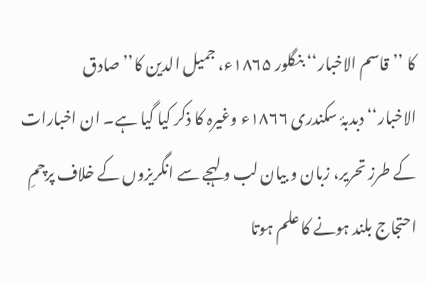کا ’’قاسم الاخبار‘‘ بنگلور ۱۸۶۵ء، جمیل الدین کا’’ صادق الاخبار‘‘دبدبۂ سکندری ۱۸۶۶ء وغیرہ کا ذکر کیا گیا ہے۔ ان اخبارات کے طرز تحریر، زبان و بیان لب و لہجے سے انگریزوں کے خلاف پرچمِ احتجاج بلند ہونے کا علم ہوتا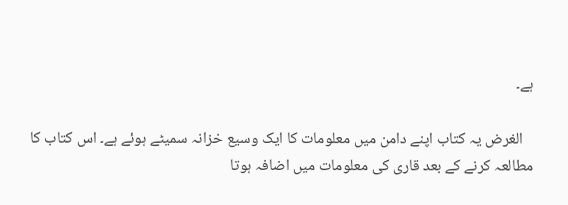ہے۔

   الغرض یہ کتاب اپنے دامن میں معلومات کا ایک وسیع خزانہ سمیٹے ہوئے ہے۔ اس کتاب کا مطالعہ کرنے کے بعد قاری کی معلومات میں اضافہ ہوتا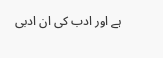ہے اور ادب کی ان ادبی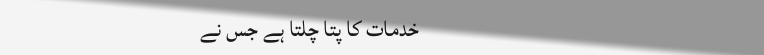خدمات کا پتا چلتا ہے جس نے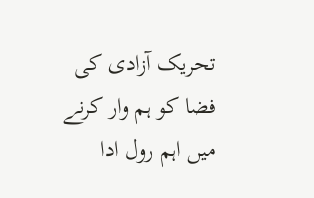تحریک آزادی کی فضا کو ہم وار کرنے میں اہم رول ادا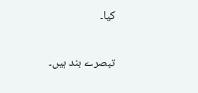کیا۔

تبصرے بند ہیں۔